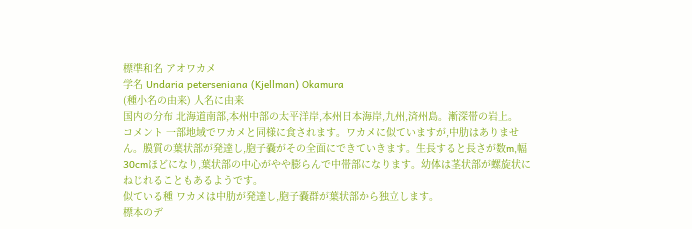標準和名 アオワカメ
学名 Undaria peterseniana (Kjellman) Okamura
(種小名の由来) 人名に由来
国内の分布 北海道南部,本州中部の太平洋岸,本州日本海岸,九州,済州島。漸深帯の岩上。
コメント 一部地域でワカメと同様に食されます。ワカメに似ていますが,中肋はありません。膜質の葉状部が発達し,胞子嚢がその全面にできていきます。生長すると長さが数m,幅30cmほどになり,葉状部の中心がやや膨らんで中帯部になります。幼体は茎状部が螺旋状にねじれることもあるようです。
似ている種 ワカメは中肋が発達し,胞子嚢群が葉状部から独立します。
標本のデ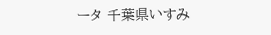ータ 千葉県いすみ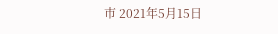市 2021年5月15日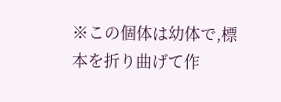※この個体は幼体で,標本を折り曲げて作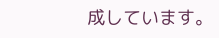成しています。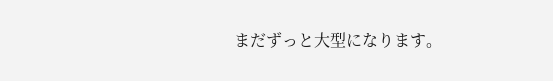まだずっと大型になります。